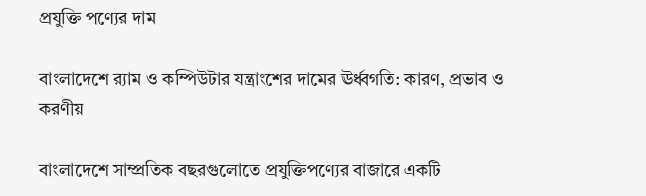প্রযুক্তি পণ্যের দাম

বাংলাদেশে র‍্যাম ও কম্পিউটার যন্ত্রাংশের দামের ঊর্ধ্বগতি: কারণ, প্রভাব ও করণীয়

বাংলাদেশে সাম্প্রতিক বছরগুলোতে প্রযুক্তিপণ্যের বাজারে একটি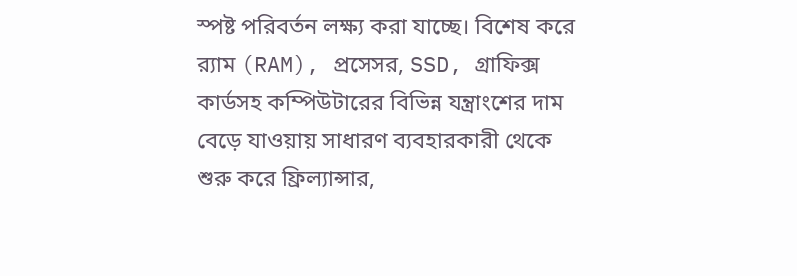স্পষ্ট পরিবর্তন লক্ষ্য করা যাচ্ছে। বিশেষ করে র‍্যাম (RAM), প্রসেসর, SSD, গ্রাফিক্স কার্ডসহ কম্পিউটারের বিভিন্ন যন্ত্রাংশের দাম বেড়ে যাওয়ায় সাধারণ ব্যবহারকারী থেকে শুরু করে ফ্রিল্যান্সার,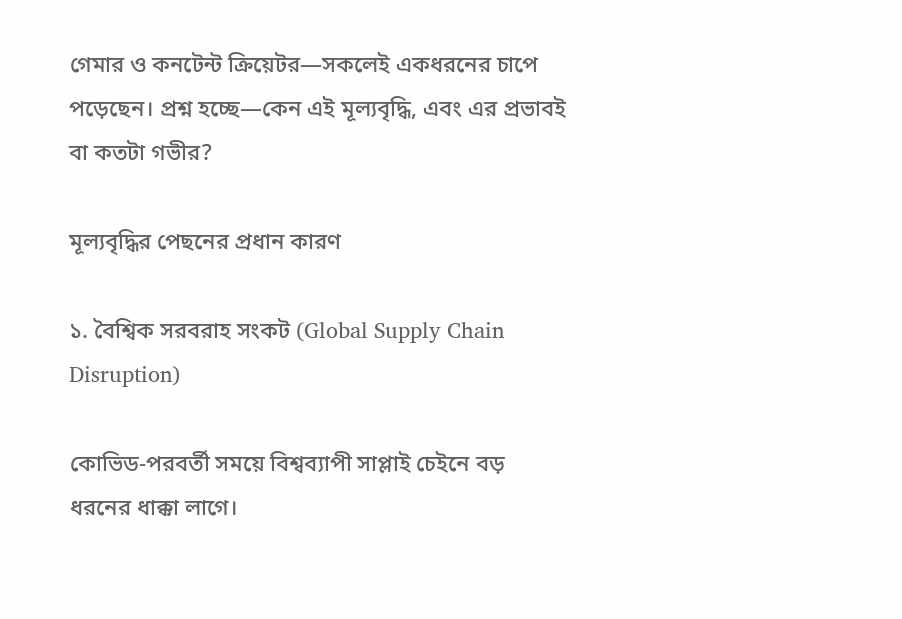গেমার ও কনটেন্ট ক্রিয়েটর—সকলেই একধরনের চাপে পড়েছেন। প্রশ্ন হচ্ছে—কেন এই মূল্যবৃদ্ধি, এবং এর প্রভাবই বা কতটা গভীর?

মূল্যবৃদ্ধির পেছনের প্রধান কারণ

১. বৈশ্বিক সরবরাহ সংকট (Global Supply Chain Disruption)

কোভিড-পরবর্তী সময়ে বিশ্বব্যাপী সাপ্লাই চেইনে বড় ধরনের ধাক্কা লাগে।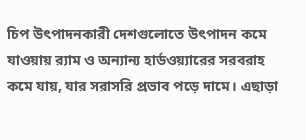চিপ উৎপাদনকারী দেশগুলোতে উৎপাদন কমে যাওয়ায় র‍্যাম ও অন্যান্য হার্ডওয়্যারের সরবরাহ কমে যায়, যার সরাসরি প্রভাব পড়ে দামে। এছাড়া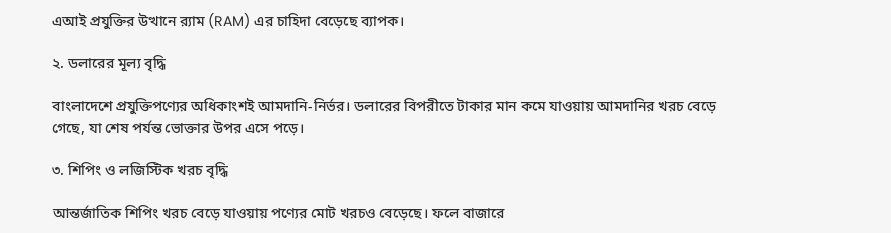এআই প্রযুক্তির উত্থানে র‍্যাম (RAM) এর চাহিদা বেড়েছে ব্যাপক।

২. ডলারের মূল্য বৃদ্ধি

বাংলাদেশে প্রযুক্তিপণ্যের অধিকাংশই আমদানি-নির্ভর। ডলারের বিপরীতে টাকার মান কমে যাওয়ায় আমদানির খরচ বেড়ে গেছে, যা শেষ পর্যন্ত ভোক্তার উপর এসে পড়ে।

৩. শিপিং ও লজিস্টিক খরচ বৃদ্ধি

আন্তর্জাতিক শিপিং খরচ বেড়ে যাওয়ায় পণ্যের মোট খরচও বেড়েছে। ফলে বাজারে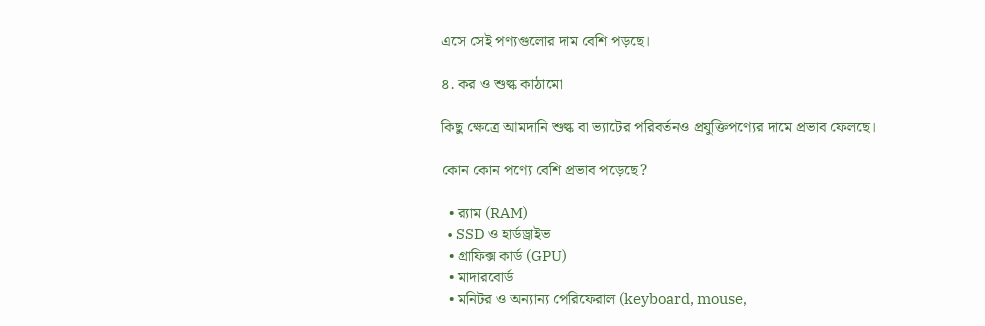এসে সেই পণ্যগুলোর দাম বেশি পড়ছে।

৪. কর ও শুল্ক কাঠামো

কিছু ক্ষেত্রে আমদানি শুল্ক বা ভ্যাটের পরিবর্তনও প্রযুক্তিপণ্যের দামে প্রভাব ফেলছে।

কোন কোন পণ্যে বেশি প্রভাব পড়েছে?

  • র‍্যাম (RAM)
  • SSD ও হার্ডড্রাইভ
  • গ্রাফিক্স কার্ড (GPU)
  • মাদারবোর্ড
  • মনিটর ও অন্যান্য পেরিফেরাল (keyboard, mouse,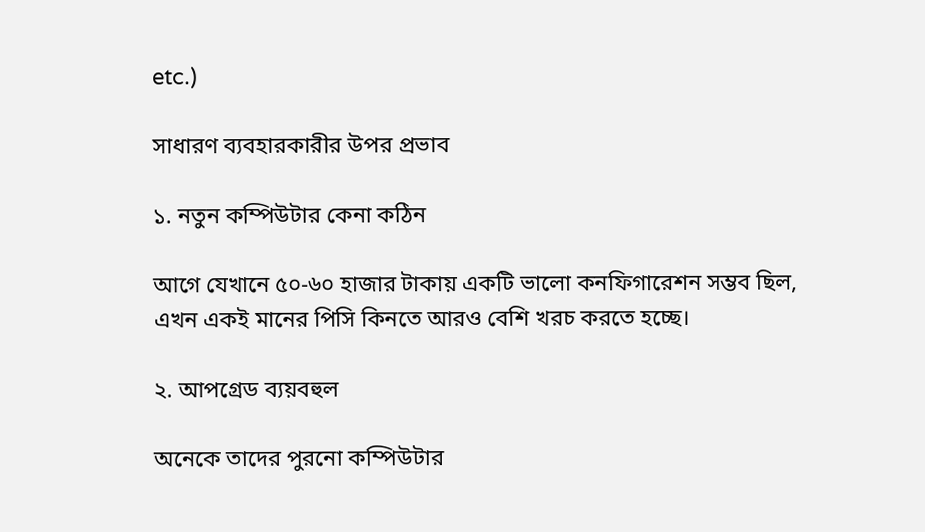etc.)

সাধারণ ব্যবহারকারীর উপর প্রভাব

১. নতুন কম্পিউটার কেনা কঠিন

আগে যেখানে ৫০-৬০ হাজার টাকায় একটি ভালো কনফিগারেশন সম্ভব ছিল, এখন একই মানের পিসি কিনতে আরও বেশি খরচ করতে হচ্ছে।

২. আপগ্রেড ব্যয়বহুল

অনেকে তাদের পুরনো কম্পিউটার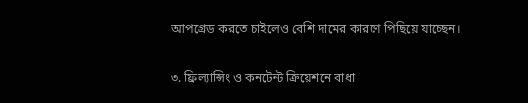আপগ্রেড করতে চাইলেও বেশি দামের কারণে পিছিয়ে যাচ্ছেন।

৩. ফ্রিল্যান্সিং ও কনটেন্ট ক্রিয়েশনে বাধা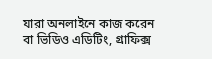যারা অনলাইনে কাজ করেন বা ভিডিও এডিটিং, গ্রাফিক্স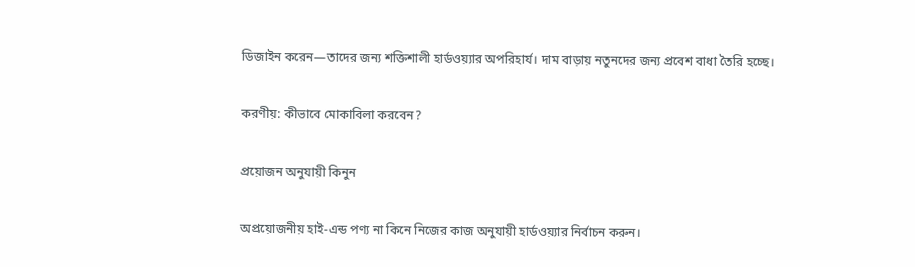ডিজাইন করেন—তাদের জন্য শক্তিশালী হার্ডওয়্যার অপরিহার্য। দাম বাড়ায় নতুনদের জন্য প্রবেশ বাধা তৈরি হচ্ছে।

করণীয়: কীভাবে মোকাবিলা করবেন?

প্রয়োজন অনুযায়ী কিনুন

অপ্রয়োজনীয় হাই-এন্ড পণ্য না কিনে নিজের কাজ অনুযায়ী হার্ডওয়্যার নির্বাচন করুন।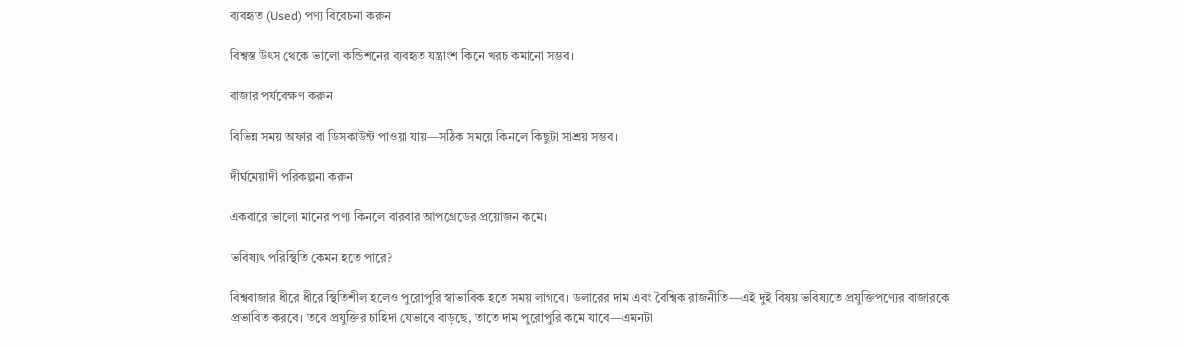ব্যবহৃত (Used) পণ্য বিবেচনা করুন

বিশ্বস্ত উৎস থেকে ভালো কন্ডিশনের ব্যবহৃত যন্ত্রাংশ কিনে খরচ কমানো সম্ভব।

বাজার পর্যবেক্ষণ করুন

বিভিন্ন সময় অফার বা ডিসকাউন্ট পাওয়া যায়—সঠিক সময়ে কিনলে কিছুটা সাশ্রয় সম্ভব।

দীর্ঘমেয়াদী পরিকল্পনা করুন

একবারে ভালো মানের পণ্য কিনলে বারবার আপগ্রেডের প্রয়োজন কমে।

ভবিষ্যৎ পরিস্থিতি কেমন হতে পারে?

বিশ্ববাজার ধীরে ধীরে স্থিতিশীল হলেও পুরোপুরি স্বাভাবিক হতে সময় লাগবে। ডলারের দাম এবং বৈশ্বিক রাজনীতি—এই দুই বিষয় ভবিষ্যতে প্রযুক্তিপণ্যের বাজারকে প্রভাবিত করবে। তবে প্রযুক্তির চাহিদা যেভাবে বাড়ছে, তাতে দাম পুরোপুরি কমে যাবে—এমনটা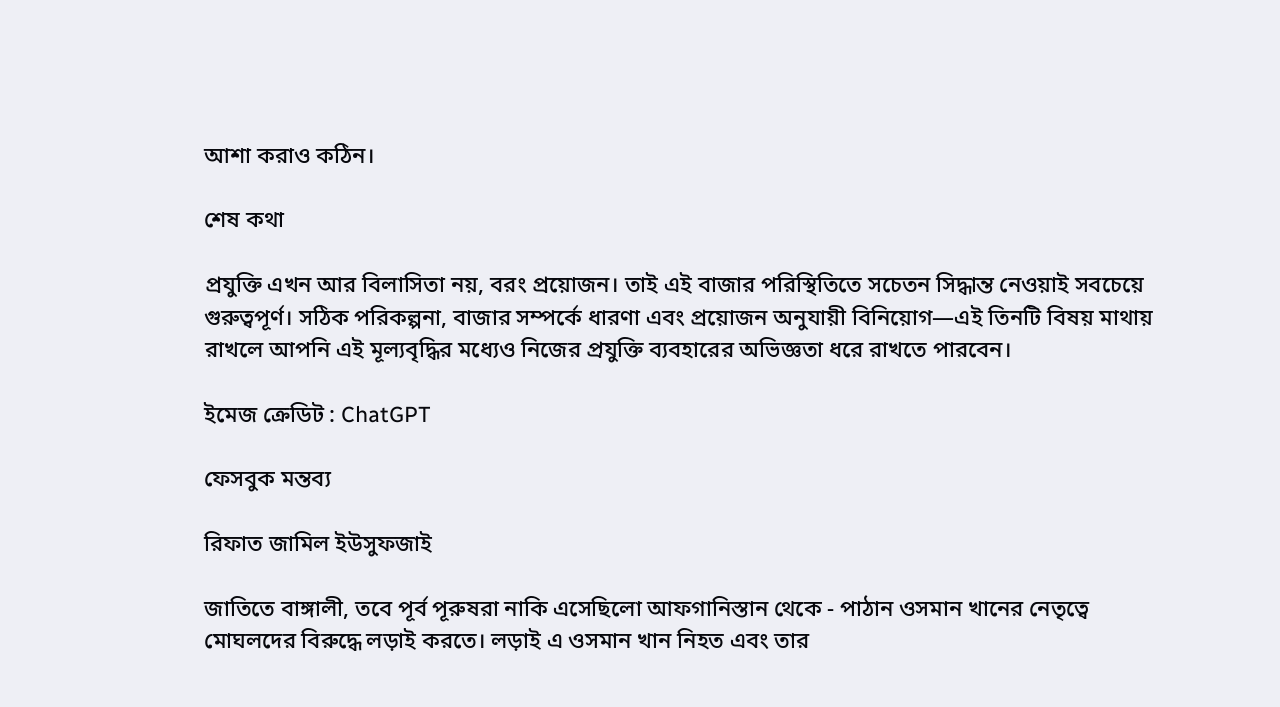আশা করাও কঠিন।

শেষ কথা

প্রযুক্তি এখন আর বিলাসিতা নয়, বরং প্রয়োজন। তাই এই বাজার পরিস্থিতিতে সচেতন সিদ্ধান্ত নেওয়াই সবচেয়ে গুরুত্বপূর্ণ। সঠিক পরিকল্পনা, বাজার সম্পর্কে ধারণা এবং প্রয়োজন অনুযায়ী বিনিয়োগ—এই তিনটি বিষয় মাথায় রাখলে আপনি এই মূল্যবৃদ্ধির মধ্যেও নিজের প্রযুক্তি ব্যবহারের অভিজ্ঞতা ধরে রাখতে পারবেন।

ইমেজ ক্রেডিট : ChatGPT

ফেসবুক মন্তব্য

রিফাত জামিল ইউসুফজাই

জাতিতে বাঙ্গালী, তবে পূর্ব পূরুষরা নাকি এসেছিলো আফগানিস্তান থেকে - পাঠান ওসমান খানের নেতৃত্বে মোঘলদের বিরুদ্ধে লড়াই করতে। লড়াই এ ওসমান খান নিহত এবং তার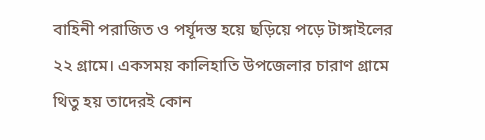বাহিনী পরাজিত ও পর্যূদস্ত হয়ে ছড়িয়ে পড়ে টাঙ্গাইলের ২২ গ্রামে। একসময় কালিহাতি উপজেলার চারাণ গ্রামে থিতু হয় তাদেরই কোন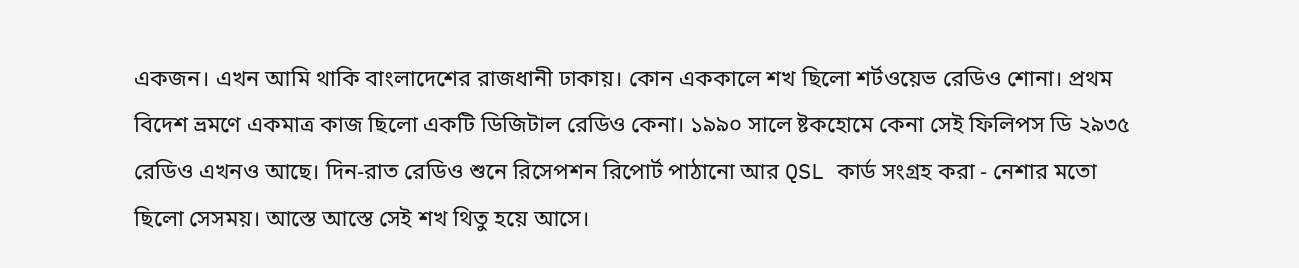একজন। এখন আমি থাকি বাংলাদেশের রাজধানী ঢাকায়। কোন এককালে শখ ছিলো শর্টওয়েভ রেডিও শোনা। প্রথম বিদেশ ভ্রমণে একমাত্র কাজ ছিলো একটি ডিজিটাল রেডিও কেনা। ১৯৯০ সালে ষ্টকহোমে কেনা সেই ফিলিপস ডি ২৯৩৫ রেডিও এখনও আছে। দিন-রাত রেডিও শুনে রিসেপশন রিপোর্ট পাঠানো আর QSL কার্ড সংগ্রহ করা - নেশার মতো ছিলো সেসময়। আস্তে আস্তে সেই শখ থিতু হয়ে আসে।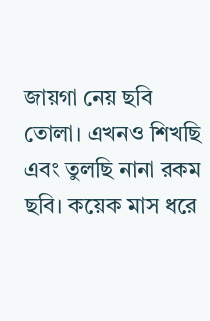জায়গা নেয় ছবি তোলা। এখনও শিখছি এবং তুলছি নানা রকম ছবি। কয়েক মাস ধরে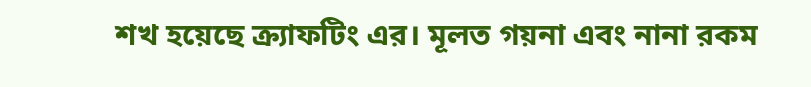শখ হয়েছে ক্র্যাফটিং এর। মূলত গয়না এবং নানা রকম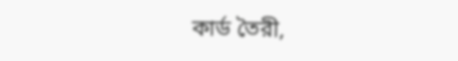কার্ড তৈরী,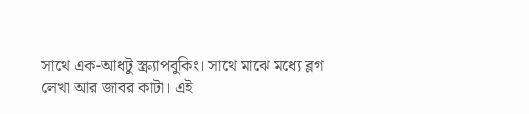সাথে এক-আধটু স্ক্র্যাপবুকিং। সাথে মাঝে মধ্যে ব্লগ লেখা আর জাবর কাটা। এই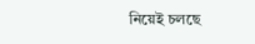নিয়েই চলছে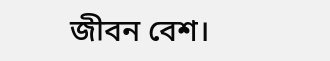জীবন বেশ।